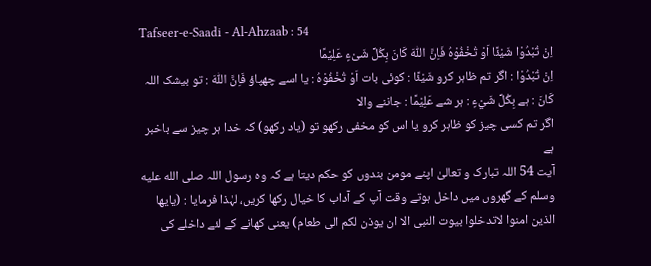Tafseer-e-Saadi - Al-Ahzaab : 54
اِنْ تُبْدُوْا شَیْئًا اَوْ تُخْفُوْهُ فَاِنَّ اللّٰهَ كَانَ بِكُلِّ شَیْءٍ عَلِیْمًا
اِنْ تُبْدُوْا : اگر تم ظاہر کرو شَيْئًا : کوئی بات اَوْ تُخْفُوْهُ : یا اسے چھپاؤ فَاِنَّ اللّٰهَ : تو بیشک اللہ كَانَ : ہے بِكُلِّ شَيْءٍ : ہر شے عَلِيْمًا : جاننے والا
اگر تم کسی چیز کو ظاہر کرو یا اس کو مخفی رکھو تو (یاد رکھو) کہ خدا ہر چیز سے باخبر ہے
آیت 54 اللہ تبارک و تعالیٰ اپنے مومن بندوں کو حکم دیتا ہے کہ وہ رسول اللہ صلى الله عليه وسلم کے گھروں میں داخل ہوتے وقت آپ کے آداب کا خیال رکھا کریں، لہٰذا فرمایا : (یایھا الذین امنوا لاتدخلوا بیوت النبی الا ان یوذن لکم الی طعام) یعنی کھانے کے لئے داخلے کی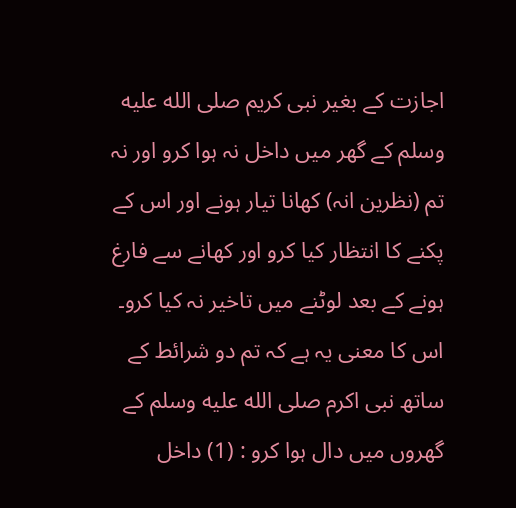اجازت کے بغیر نبی کریم صلى الله عليه وسلم کے گھر میں داخل نہ ہوا کرو اور نہ تم (نظرین انہ) کھانا تیار ہونے اور اس کے پکنے کا انتظار کیا کرو اور کھانے سے فارغ ہونے کے بعد لوٹنے میں تاخیر نہ کیا کرو۔ اس کا معنی یہ ہے کہ تم دو شرائط کے ساتھ نبی اکرم صلى الله عليه وسلم کے گھروں میں دال ہوا کرو : (1) داخل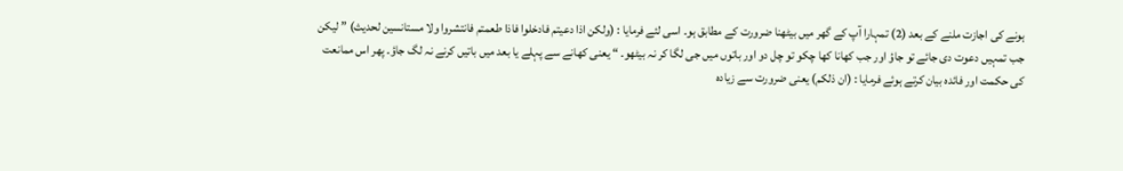ہونے کی اجازت ملنے کے بعد (2) تمہارا آپ کے گھر میں بیٹھنا ضرورت کے مطابق ہو۔ اسی لئے فرمایا : (ولکن اذا دعیتم فادخلوا فاذا طعمتم فانتشروا ولا مستانسین لحدیث) ” لیکن جب تمہیں دعوت دی جائے تو جاؤ اور جب کھانا کھا چکو تو چل دو اور باتوں میں جی لگا کر نہ بیٹھو۔ “ یعنی کھانے سے پہلے یا بعد میں باتیں کرنے نہ لگ جاؤ۔ پھر اس ممانعت کی حکمت اور فائدہ بیان کرتے ہوئے فرمایا : (ان ذلکم) یعنی ضرورت سے زیادہ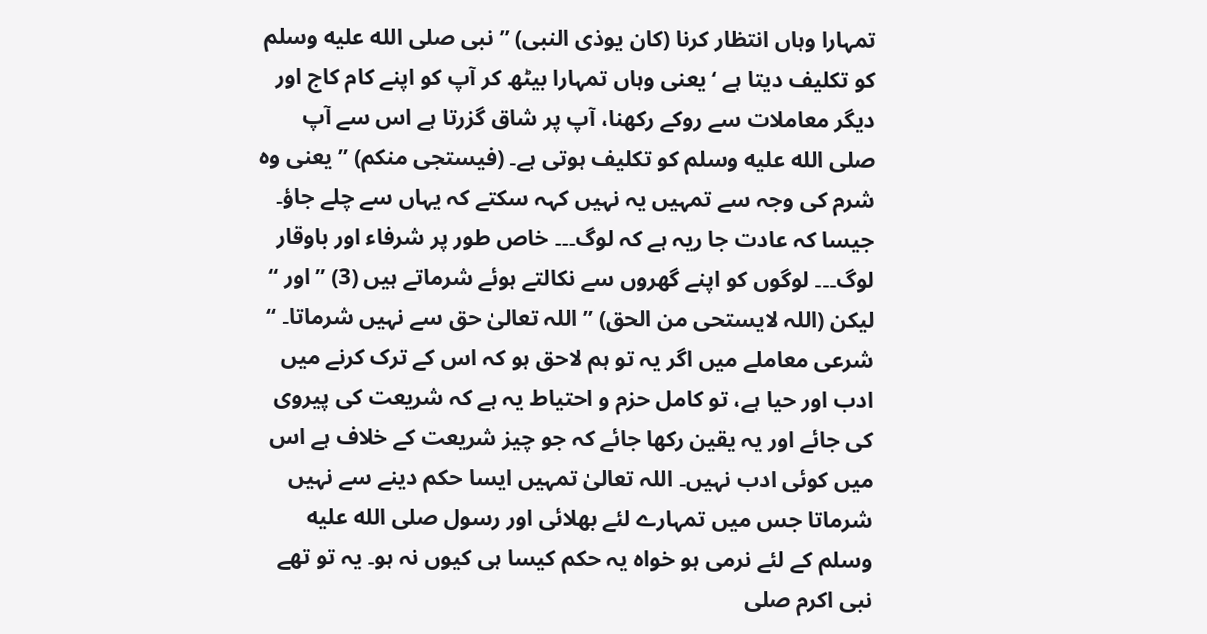تمہارا وہاں انتظار کرنا (کان یوذی النبی) ” نبی صلى الله عليه وسلم کو تکلیف دیتا ہے ‘ یعنی وہاں تمہارا بیٹھ کر آپ کو اپنے کام کاج اور دیگر معاملات سے روکے رکھنا، آپ پر شاق گزرتا ہے اس سے آپ صلى الله عليه وسلم کو تکلیف ہوتی ہے۔ (فیستجی منکم) ” یعنی وہ شرم کی وجہ سے تمہیں یہ نہیں کہہ سکتے کہ یہاں سے چلے جاؤ۔ جیسا کہ عادت جا ریہ ہے کہ لوگ۔۔۔ خاص طور پر شرفاء اور باوقار لوگ۔۔۔ لوگوں کو اپنے گھروں سے نکالتے ہوئے شرماتے ہیں (3) ” اور “ لیکن (اللہ لایستحی من الحق) ” اللہ تعالیٰ حق سے نہیں شرماتا۔ “ شرعی معاملے میں اگر یہ تو ہم لاحق ہو کہ اس کے ترک کرنے میں ادب اور حیا ہے، تو کامل حزم و احتیاط یہ ہے کہ شریعت کی پیروی کی جائے اور یہ یقین رکھا جائے کہ جو چیز شریعت کے خلاف ہے اس میں کوئی ادب نہیں۔ اللہ تعالیٰ تمہیں ایسا حکم دینے سے نہیں شرماتا جس میں تمہارے لئے بھلائی اور رسول صلى الله عليه وسلم کے لئے نرمی ہو خواہ یہ حکم کیسا ہی کیوں نہ ہو۔ یہ تو تھے نبی اکرم صلى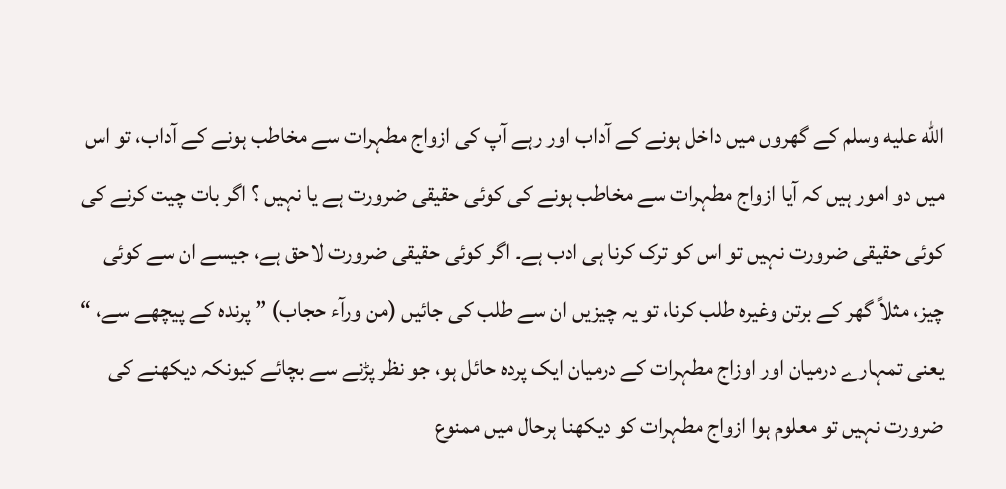الله عليه وسلم کے گھروں میں داخل ہونے کے آداب اور رہے آپ کی ازواج مطہرات سے مخاطب ہونے کے آداب، تو اس میں دو امور ہیں کہ آیا ازواج مطہرات سے مخاطب ہونے کی کوئی حقیقی ضرورت ہے یا نہیں ؟ اگر بات چیت کرنے کی کوئی حقیقی ضرورت نہیں تو اس کو ترک کرنا ہی ادب ہے۔ اگر کوئی حقیقی ضرورت لاحق ہے، جیسے ان سے کوئی چیز، مثلاً گھر کے برتن وغیرہ طلب کرنا، تو یہ چیزیں ان سے طلب کی جائیں (من ورآء حجاب) ” پرندہ کے پیچھے سے، “ یعنی تمہارے درمیان اور اوزاج مطہرات کے درمیان ایک پردہ حائل ہو، جو نظر پڑنے سے بچائے کیونکہ دیکھنے کی ضرورت نہیں تو معلوم ہوا ازواج مطہرات کو دیکھنا ہرحال میں ممنوع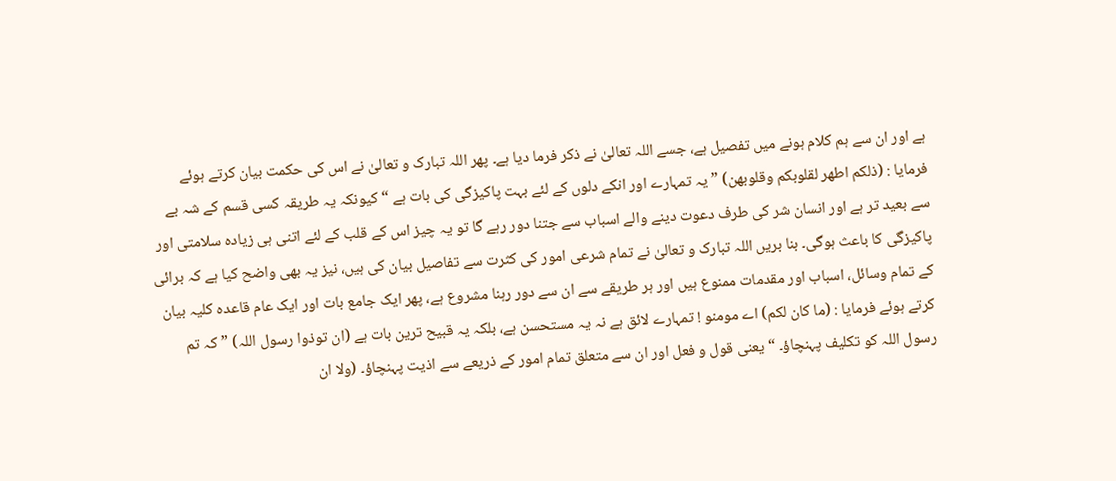ہے اور ان سے ہم کلام ہونے میں تفصیل ہے، جسے اللہ تعالیٰ نے ذکر فرما دیا ہے۔ پھر اللہ تبارک و تعالیٰ نے اس کی حکمت بیان کرتے ہوئے فرمایا : (ذلکم اطھر لقلوبکم وقلوبھن) ” یہ تمہارے اور انکے دلوں کے لئے بہت پاکیزگی کی بات ہے “ کیونکہ یہ طریقہ کسی قسم کے شہ بے سے بعید تر ہے اور انسان شر کی طرف دعوت دینے والے اسباب سے جتنا دور رہے گا تو یہ چیز اس کے قلب کے لئے اتنی ہی زیادہ سلامتی اور پاکیزگی کا باعث ہوگی۔ بنا بریں اللہ تبارک و تعالیٰ نے تمام شرعی امور کی کثرت سے تفاصیل بیان کی ہیں، نیز یہ بھی واضح کیا ہے کہ برائی کے تمام وسائل، اسباب اور مقدمات ممنوع ہیں اور ہر طریقے سے ان سے دور رہنا مشروع ہے، پھر ایک جامع بات اور ایک عام قاعدہ کلیہ بیان کرتے ہوئے فرمایا : (ما کان لکم) اے مومنو ! تمہارے لائق ہے نہ یہ مستحسن ہے، بلکہ یہ قبیح ترین بات ہے (ان توذوا رسول اللہ) ” کہ تم رسول اللہ کو تکلیف پہنچاؤ۔ “ یعنی قول و فعل اور ان سے متعلق تمام امور کے ذریعے سے اذیت پہنچاؤ۔ (ولا ان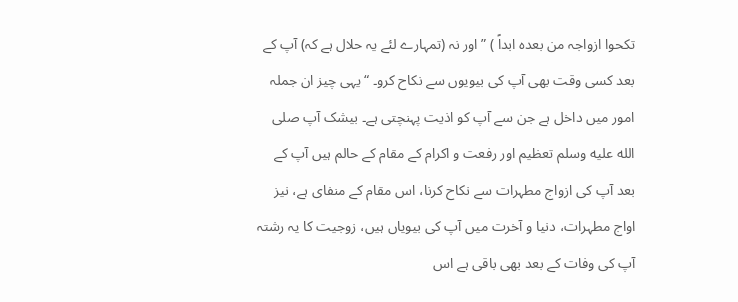تکحوا ازواجہ من بعدہ ابداً ) ” اور نہ (تمہارے لئے یہ حلال ہے کہ) آپ کے بعد کسی وقت بھی آپ کی بیویوں سے نکاح کرو۔ “ یہی چیز ان جملہ امور میں داخل ہے جن سے آپ کو اذیت پہنچتی ہے۔ بیشک آپ صلى الله عليه وسلم تعظیم اور رفعت و اکرام کے مقام کے حالم ہیں آپ کے بعد آپ کی ازواج مطہرات سے نکاح کرنا، اس مقام کے منفای ہے، نیز اواج مطہرات، دنیا و آخرت میں آپ کی بیویاں ہیں، زوجیت کا یہ رشتہ آپ کی وفات کے بعد بھی باقی ہے اس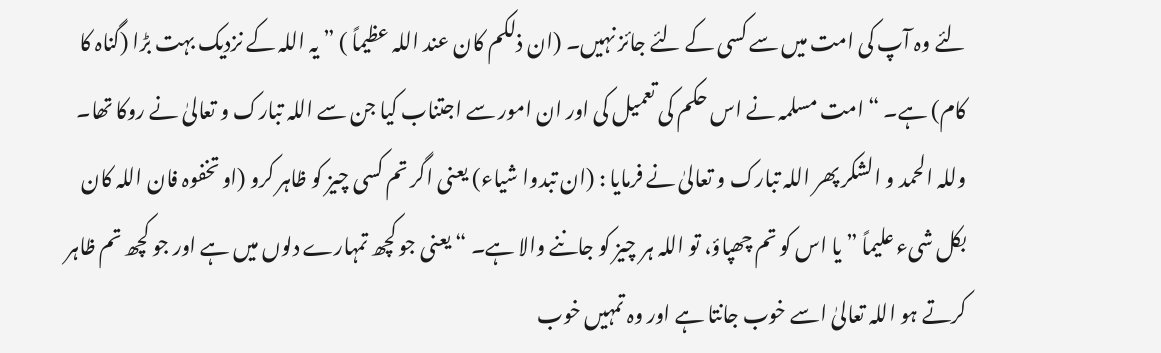لئے وہ آپ کی امت میں سے کسی کے لئے جائز نہیں۔ (ان ذلکم کان عند اللہ عظیماً ) ” یہ اللہ کے نزدیک بہت بڑا (گناہ کا کام) ہے۔ “ امت مسلمہ نے اس حکم کی تعمیل کی اور ان امور سے اجتناب کیا جن سے اللہ تبارک و تعالیٰ نے روکا تھا۔ وللہ الحمد و الشکر پھر اللہ تبارک و تعالیٰ نے فرمایا : (ان تبدوا شیاء) یعنی اگر تم کسی چیز کو ظاہر کرو (او تخفوہ فان اللہ کان بکل شیء علیماً ” یا اس کو تم چھپاؤ، تو اللہ ہر چیز کو جاننے والا ہے۔ “ یعنی جو کچھ تمہارے دلوں میں ہے اور جو کچھ تم ظاہر کرتے ہو اللہ تعالیٰ اسے خوب جانتا ہے اور وہ تمہیں خوب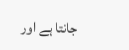جانتا ہے اور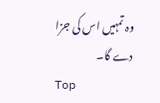وہ تمہیں اس کی جزا دے گا۔
Top